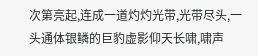次第亮起,连成一道灼灼光带,光带尽头,一头通体银鳞的巨豹虚影仰天长啸,啸声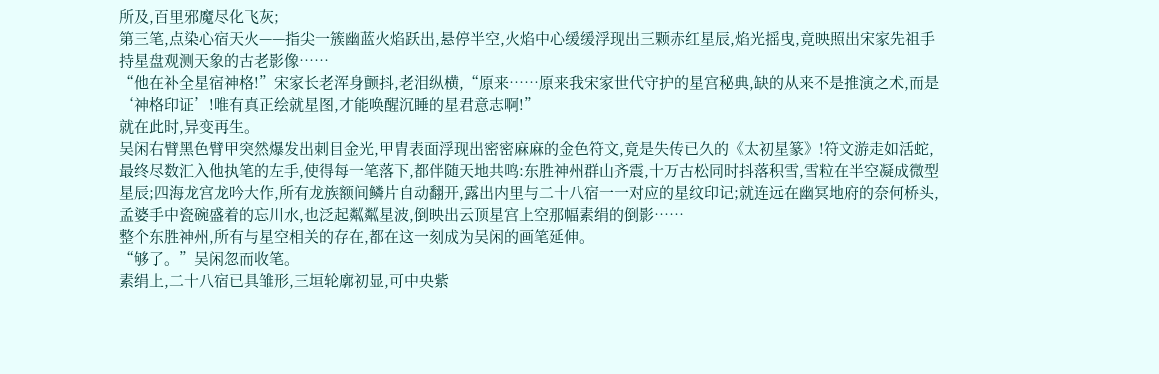所及,百里邪魔尽化飞灰;
第三笔,点染心宿天火——指尖一簇幽蓝火焰跃出,悬停半空,火焰中心缓缓浮现出三颗赤红星辰,焰光摇曳,竟映照出宋家先祖手持星盘观测天象的古老影像……
“他在补全星宿神格!”宋家长老浑身颤抖,老泪纵横,“原来……原来我宋家世代守护的星宫秘典,缺的从来不是推演之术,而是‘神格印证’!唯有真正绘就星图,才能唤醒沉睡的星君意志啊!”
就在此时,异变再生。
吴闲右臂黑色臂甲突然爆发出刺目金光,甲胄表面浮现出密密麻麻的金色符文,竟是失传已久的《太初星篆》!符文游走如活蛇,最终尽数汇入他执笔的左手,使得每一笔落下,都伴随天地共鸣:东胜神州群山齐震,十万古松同时抖落积雪,雪粒在半空凝成微型星辰;四海龙宫龙吟大作,所有龙族额间鳞片自动翻开,露出内里与二十八宿一一对应的星纹印记;就连远在幽冥地府的奈何桥头,孟婆手中瓷碗盛着的忘川水,也泛起粼粼星波,倒映出云顶星宫上空那幅素绢的倒影……
整个东胜神州,所有与星空相关的存在,都在这一刻成为吴闲的画笔延伸。
“够了。”吴闲忽而收笔。
素绢上,二十八宿已具雏形,三垣轮廓初显,可中央紫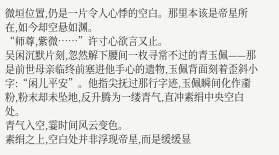微垣位置,仍是一片令人心悸的空白。那里本该是帝星所在,如今却空悬如渊。
“师尊,紫微……”许寸心欲言又止。
吴闲沉默片刻,忽然解下腰间一枚寻常不过的青玉佩——那是前世母亲临终前塞进他手心的遗物,玉佩背面刻着歪斜小字:“闲儿平安”。他指尖抚过那行字迹,玉佩瞬间化作齑粉,粉末却未坠地,反升腾为一缕青气,直冲素绢中央空白处。
青气入空,霎时间风云变色。
素绢之上,空白处并非浮现帝星,而是缓缓显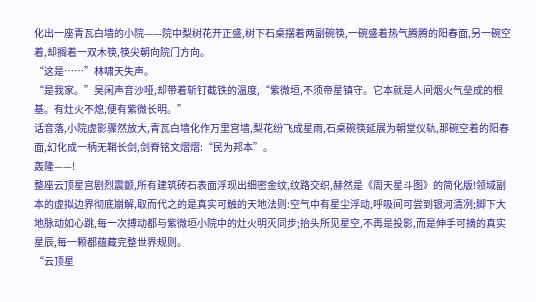化出一座青瓦白墙的小院——院中梨树花开正盛,树下石桌摆着两副碗筷,一碗盛着热气腾腾的阳春面,另一碗空着,却搁着一双木筷,筷尖朝向院门方向。
“这是……”林啸天失声。
“是我家。”吴闲声音沙哑,却带着斩钉截铁的温度,“紫微垣,不须帝星镇守。它本就是人间烟火气垒成的根基。有灶火不熄,便有紫微长明。”
话音落,小院虚影骤然放大,青瓦白墙化作万里宫墙,梨花纷飞成星雨,石桌碗筷延展为朝堂仪轨,那碗空着的阳春面,幻化成一柄无鞘长剑,剑脊铭文熠熠:“民为邦本”。
轰隆——!
整座云顶星宫剧烈震颤,所有建筑砖石表面浮现出细密金纹,纹路交织,赫然是《周天星斗图》的简化版!领域副本的虚拟边界彻底崩解,取而代之的是真实可触的天地法则:空气中有星尘浮动,呼吸间可尝到银河清冽;脚下大地脉动如心跳,每一次搏动都与紫微垣小院中的灶火明灭同步;抬头所见星空,不再是投影,而是伸手可摘的真实星辰,每一颗都蕴藏完整世界规则。
“云顶星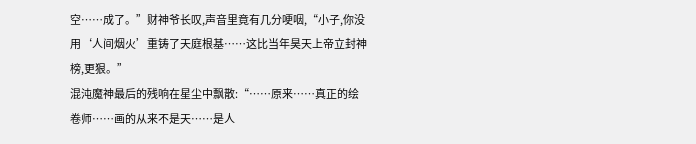空……成了。”财神爷长叹,声音里竟有几分哽咽,“小子,你没用‘人间烟火’重铸了天庭根基……这比当年昊天上帝立封神榜,更狠。”
混沌魔神最后的残响在星尘中飘散:“……原来……真正的绘卷师……画的从来不是天……是人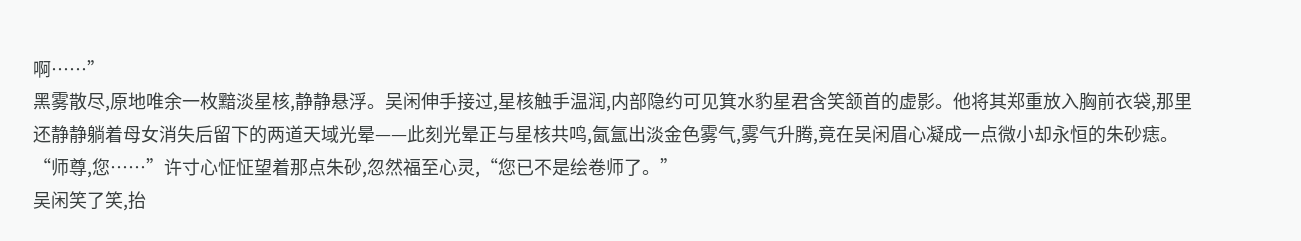啊……”
黑雾散尽,原地唯余一枚黯淡星核,静静悬浮。吴闲伸手接过,星核触手温润,内部隐约可见箕水豹星君含笑颔首的虚影。他将其郑重放入胸前衣袋,那里还静静躺着母女消失后留下的两道天域光晕——此刻光晕正与星核共鸣,氤氲出淡金色雾气,雾气升腾,竟在吴闲眉心凝成一点微小却永恒的朱砂痣。
“师尊,您……”许寸心怔怔望着那点朱砂,忽然福至心灵,“您已不是绘卷师了。”
吴闲笑了笑,抬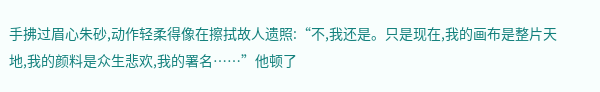手拂过眉心朱砂,动作轻柔得像在擦拭故人遗照:“不,我还是。只是现在,我的画布是整片天地,我的颜料是众生悲欢,我的署名……”他顿了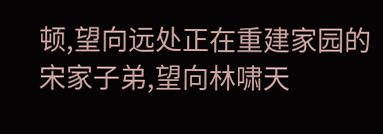顿,望向远处正在重建家园的宋家子弟,望向林啸天